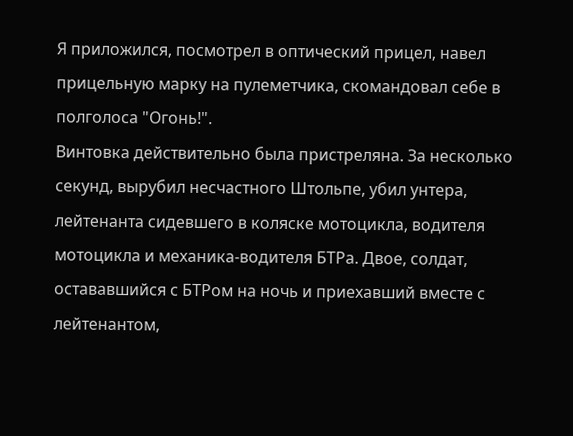Я приложился, посмотрел в оптический прицел, навел прицельную марку на пулеметчика, скомандовал себе в полголоса "Огонь!".
Винтовка действительно была пристреляна. За несколько секунд, вырубил несчастного Штольпе, убил унтера, лейтенанта сидевшего в коляске мотоцикла, водителя мотоцикла и механика-водителя БТРа. Двое, солдат, остававшийся с БТРом на ночь и приехавший вместе с лейтенантом,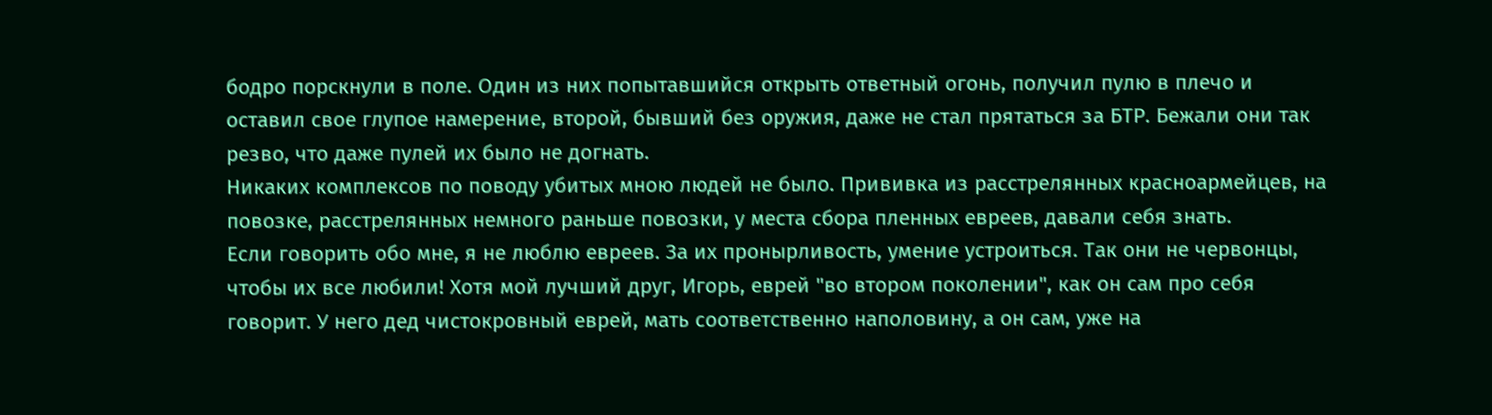бодро порскнули в поле. Один из них попытавшийся открыть ответный огонь, получил пулю в плечо и оставил свое глупое намерение, второй, бывший без оружия, даже не стал прятаться за БТР. Бежали они так резво, что даже пулей их было не догнать.
Никаких комплексов по поводу убитых мною людей не было. Прививка из расстрелянных красноармейцев, на повозке, расстрелянных немного раньше повозки, у места сбора пленных евреев, давали себя знать.
Если говорить обо мне, я не люблю евреев. За их пронырливость, умение устроиться. Так они не червонцы, чтобы их все любили! Хотя мой лучший друг, Игорь, еврей "во втором поколении", как он сам про себя говорит. У него дед чистокровный еврей, мать соответственно наполовину, а он сам, уже на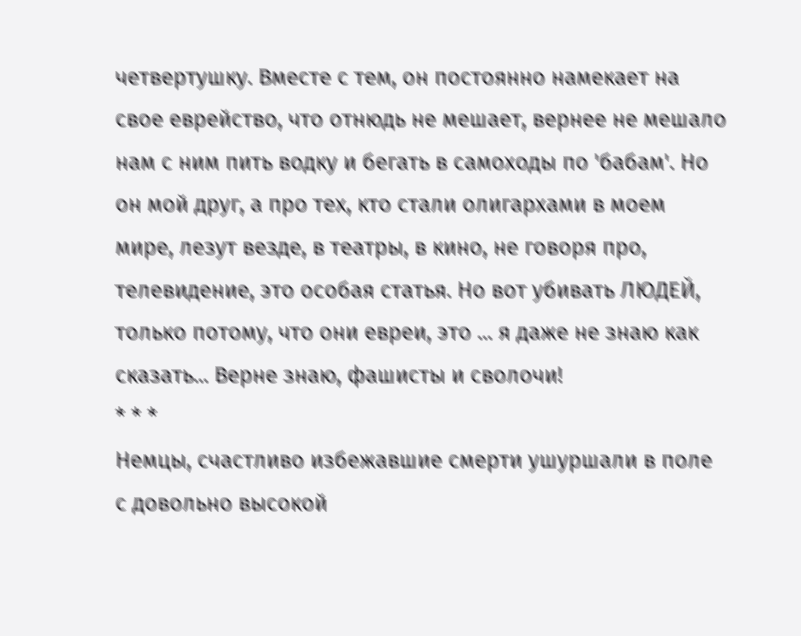четвертушку. Вместе с тем, он постоянно намекает на свое еврейство, что отнюдь не мешает, вернее не мешало нам с ним пить водку и бегать в самоходы по 'бабам'. Но он мой друг, а про тех, кто стали олигархами в моем мире, лезут везде, в театры, в кино, не говоря про, телевидение, это особая статья. Но вот убивать ЛЮДЕЙ, только потому, что они евреи, это ... я даже не знаю как сказать... Верне знаю, фашисты и сволочи!
* * *
Немцы, счастливо избежавшие смерти ушуршали в поле с довольно высокой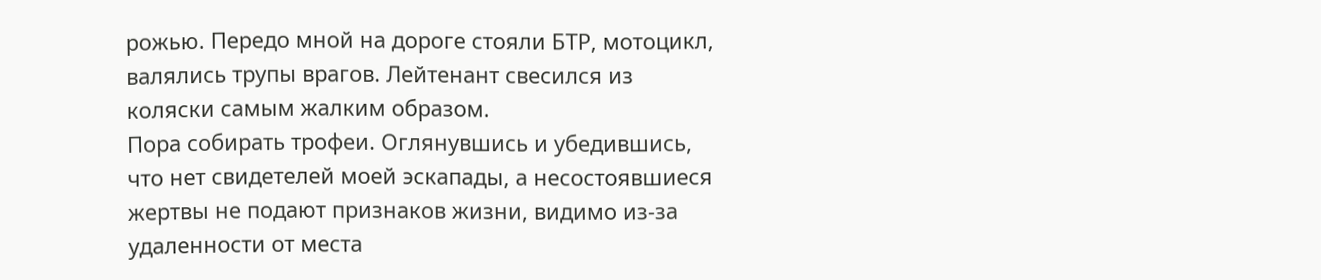рожью. Передо мной на дороге стояли БТР, мотоцикл, валялись трупы врагов. Лейтенант свесился из коляски самым жалким образом.
Пора собирать трофеи. Оглянувшись и убедившись, что нет свидетелей моей эскапады, а несостоявшиеся жертвы не подают признаков жизни, видимо из-за удаленности от места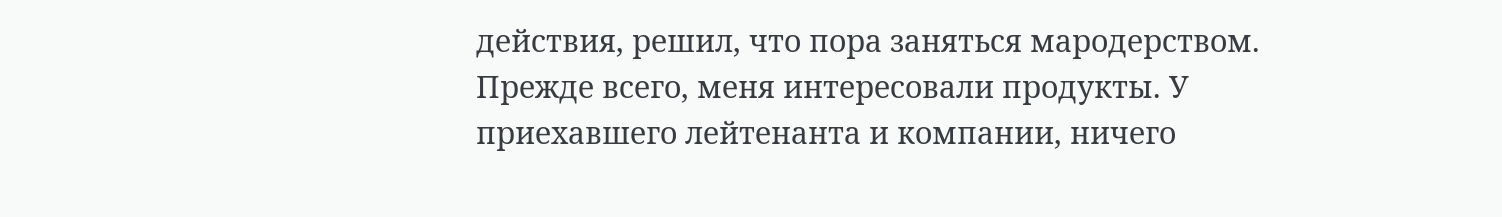действия, решил, что пора заняться мародерством.
Прежде всего, меня интересовали продукты. У приехавшего лейтенанта и компании, ничего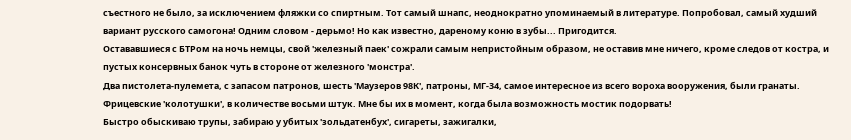съестного не было, за исключением фляжки со спиртным. Тот самый шнапс, неоднократно упоминаемый в литературе. Попробовал, самый худший вариант русского самогона! Одним словом - дерьмо! Но как известно, дареному коню в зубы... Пригодится.
Остававшиеся с БТРом на ночь немцы, свой 'железный паек' сожрали самым непристойным образом, не оставив мне ничего, кроме следов от костра, и пустых консервных банок чуть в стороне от железного 'монстра'.
Два пистолета-пулемета, с запасом патронов, шесть 'Маузеров 98К', патроны, МГ-34, самое интересное из всего вороха вооружения, были гранаты. Фрицевские 'колотушки', в количестве восьми штук. Мне бы их в момент, когда была возможность мостик подорвать!
Быстро обыскиваю трупы, забираю у убитых 'зольдатенбух', сигареты, зажигалки,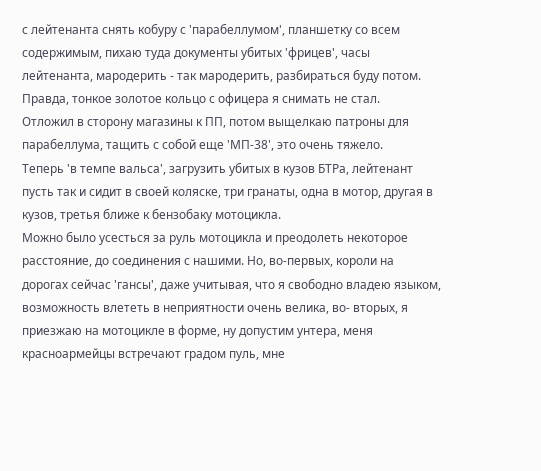с лейтенанта снять кобуру с 'парабеллумом', планшетку со всем содержимым, пихаю туда документы убитых 'фрицев', часы лейтенанта, мародерить - так мародерить, разбираться буду потом. Правда, тонкое золотое кольцо с офицера я снимать не стал.
Отложил в сторону магазины к ПП, потом выщелкаю патроны для парабеллума, тащить с собой еще 'МП-38', это очень тяжело.
Теперь 'в темпе вальса', загрузить убитых в кузов БТРа, лейтенант пусть так и сидит в своей коляске, три гранаты, одна в мотор, другая в кузов, третья ближе к бензобаку мотоцикла.
Можно было усесться за руль мотоцикла и преодолеть некоторое расстояние, до соединения с нашими. Но, во-первых, короли на дорогах сейчас 'гансы', даже учитывая, что я свободно владею языком, возможность влететь в неприятности очень велика, во- вторых, я приезжаю на мотоцикле в форме, ну допустим унтера, меня красноармейцы встречают градом пуль, мне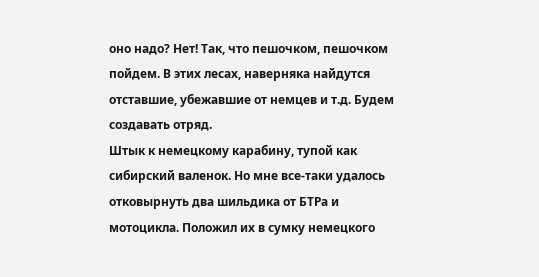оно надо? Нет! Так, что пешочком, пешочком пойдем. В этих лесах, наверняка найдутся отставшие, убежавшие от немцев и т.д. Будем создавать отряд.
Штык к немецкому карабину, тупой как сибирский валенок. Но мне все-таки удалось отковырнуть два шильдика от БТРа и мотоцикла. Положил их в сумку немецкого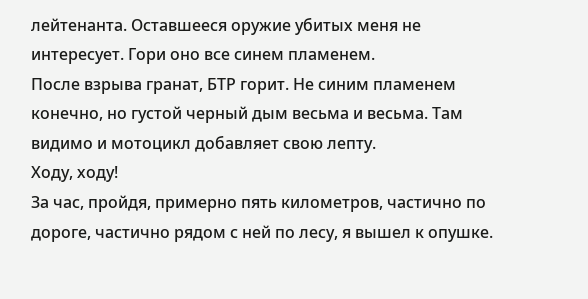лейтенанта. Оставшееся оружие убитых меня не интересует. Гори оно все синем пламенем.
После взрыва гранат, БТР горит. Не синим пламенем конечно, но густой черный дым весьма и весьма. Там видимо и мотоцикл добавляет свою лепту.
Ходу, ходу!
За час, пройдя, примерно пять километров, частично по дороге, частично рядом с ней по лесу, я вышел к опушке.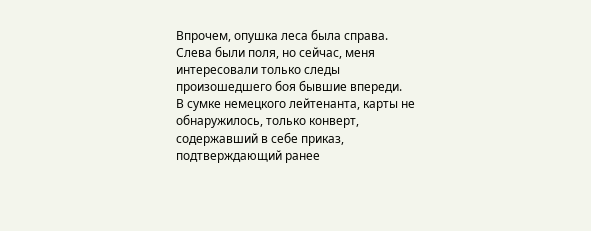Впрочем, опушка леса была справа. Слева были поля, но сейчас, меня интересовали только следы произошедшего боя бывшие впереди.
В сумке немецкого лейтенанта, карты не обнаружилось, только конверт, содержавший в себе приказ, подтверждающий ранее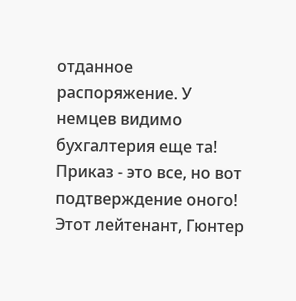отданное распоряжение. У немцев видимо бухгалтерия еще та! Приказ - это все, но вот подтверждение оного! Этот лейтенант, Гюнтер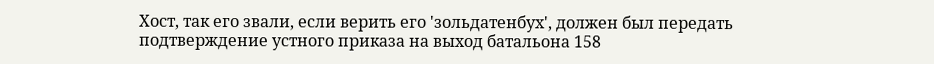Хост, так его звали, если верить его 'зольдатенбух', должен был передать подтверждение устного приказа на выход батальона 158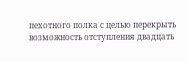пехотного полка с целью перекрыть возможность отступления двадцать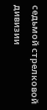седьмой стрелковой дивизии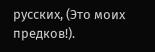русских, (Это моих предков!).